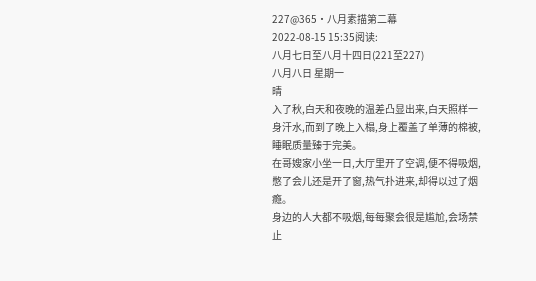227@365·八月素描第二幕
2022-08-15 15:35阅读:
八月七日至八月十四日(221至227)
八月八日 星期一
晴
入了秋,白天和夜晚的温差凸显出来,白天照样一身汗水,而到了晚上入榻,身上覆盖了单薄的棉被,睡眠质量臻于完美。
在哥嫂家小坐一日,大厅里开了空调,便不得吸烟,憋了会儿还是开了窗,热气扑进来,却得以过了烟瘾。
身边的人大都不吸烟,每每聚会很是尴尬,会场禁止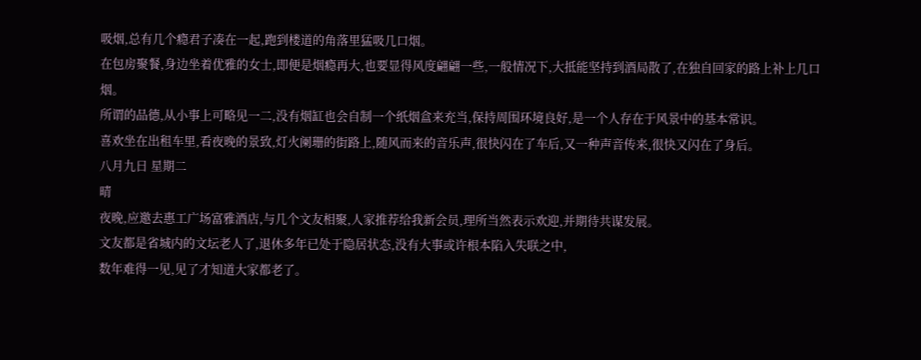吸烟,总有几个瘾君子凑在一起,跑到楼道的角落里猛吸几口烟。
在包房聚餐,身边坐着优雅的女士,即便是烟瘾再大,也要显得风度翩翩一些,一般情况下,大抵能坚持到酒局散了,在独自回家的路上补上几口烟。
所谓的品德,从小事上可略见一二,没有烟缸也会自制一个纸烟盒来充当,保持周围环境良好,是一个人存在于风景中的基本常识。
喜欢坐在出租车里,看夜晚的景致,灯火阑珊的街路上,随风而来的音乐声,很快闪在了车后,又一种声音传来,很快又闪在了身后。
八月九日 星期二
晴
夜晚,应邀去惠工广场富雅酒店,与几个文友相聚,人家推荐给我新会员,理所当然表示欢迎,并期待共谋发展。
文友都是省城内的文坛老人了,退休多年已处于隐居状态,没有大事或许根本陷入失联之中,
数年难得一见,见了才知道大家都老了。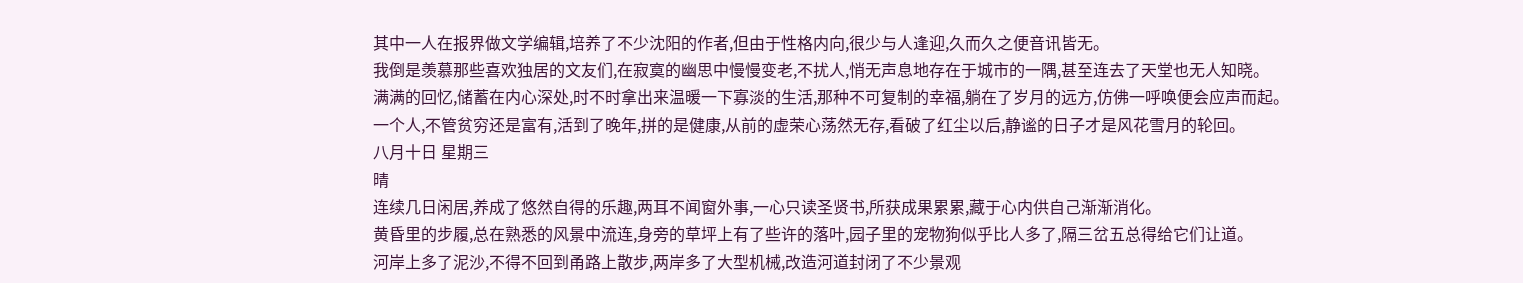其中一人在报界做文学编辑,培养了不少沈阳的作者,但由于性格内向,很少与人逢迎,久而久之便音讯皆无。
我倒是羡慕那些喜欢独居的文友们,在寂寞的幽思中慢慢变老,不扰人,悄无声息地存在于城市的一隅,甚至连去了天堂也无人知晓。
满满的回忆,储蓄在内心深处,时不时拿出来温暖一下寡淡的生活,那种不可复制的幸福,躺在了岁月的远方,仿佛一呼唤便会应声而起。
一个人,不管贫穷还是富有,活到了晚年,拼的是健康,从前的虚荣心荡然无存,看破了红尘以后,静谧的日子才是风花雪月的轮回。
八月十日 星期三
晴
连续几日闲居,养成了悠然自得的乐趣,两耳不闻窗外事,一心只读圣贤书,所获成果累累,藏于心内供自己渐渐消化。
黄昏里的步履,总在熟悉的风景中流连,身旁的草坪上有了些许的落叶,园子里的宠物狗似乎比人多了,隔三岔五总得给它们让道。
河岸上多了泥沙,不得不回到甬路上散步,两岸多了大型机械,改造河道封闭了不少景观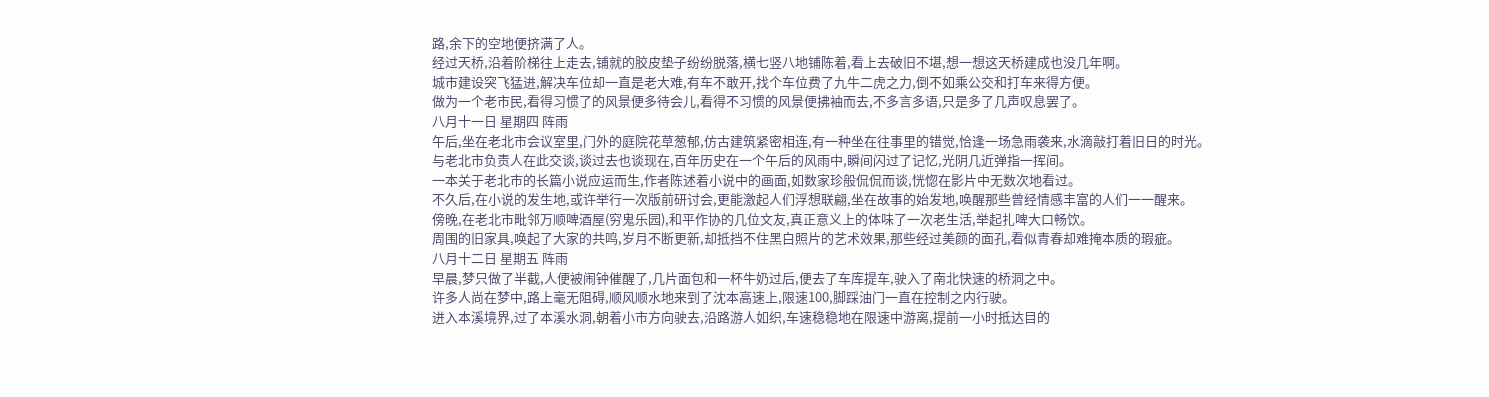路,余下的空地便挤满了人。
经过天桥,沿着阶梯往上走去,铺就的胶皮垫子纷纷脱落,横七竖八地铺陈着,看上去破旧不堪,想一想这天桥建成也没几年啊。
城市建设突飞猛进,解决车位却一直是老大难,有车不敢开,找个车位费了九牛二虎之力,倒不如乘公交和打车来得方便。
做为一个老市民,看得习惯了的风景便多待会儿,看得不习惯的风景便拂袖而去,不多言多语,只是多了几声叹息罢了。
八月十一日 星期四 阵雨
午后,坐在老北市会议室里,门外的庭院花草葱郁,仿古建筑紧密相连,有一种坐在往事里的错觉,恰逢一场急雨袭来,水滴敲打着旧日的时光。
与老北市负责人在此交谈,谈过去也谈现在,百年历史在一个午后的风雨中,瞬间闪过了记忆,光阴几近弹指一挥间。
一本关于老北市的长篇小说应运而生,作者陈述着小说中的画面,如数家珍般侃侃而谈,恍惚在影片中无数次地看过。
不久后,在小说的发生地,或许举行一次版前研讨会,更能激起人们浮想联翩,坐在故事的始发地,唤醒那些曾经情感丰富的人们一一醒来。
傍晚,在老北市毗邻万顺啤酒屋(穷鬼乐园),和平作协的几位文友,真正意义上的体味了一次老生活,举起扎啤大口畅饮。
周围的旧家具,唤起了大家的共鸣,岁月不断更新,却抵挡不住黑白照片的艺术效果,那些经过美颜的面孔,看似青春却难掩本质的瑕疵。
八月十二日 星期五 阵雨
早晨,梦只做了半截,人便被闹钟催醒了,几片面包和一杯牛奶过后,便去了车库提车,驶入了南北快速的桥洞之中。
许多人尚在梦中,路上毫无阻碍,顺风顺水地来到了沈本高速上,限速100,脚踩油门一直在控制之内行驶。
进入本溪境界,过了本溪水洞,朝着小市方向驶去,沿路游人如织,车速稳稳地在限速中游离,提前一小时抵达目的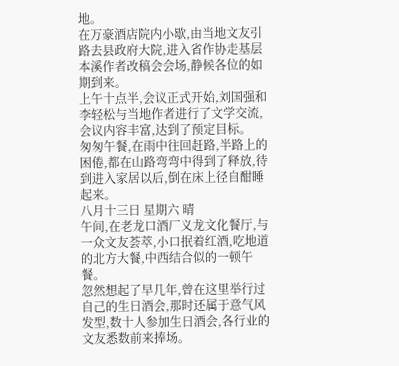地。
在万豪酒店院内小歇,由当地文友引路去县政府大院,进入省作协走基层本溪作者改稿会会场,静候各位的如期到来。
上午十点半,会议正式开始,刘国强和李轻松与当地作者进行了文学交流,会议内容丰富,达到了预定目标。
匆匆午餐,在雨中往回赶路,半路上的困倦,都在山路弯弯中得到了释放,待到进入家居以后,倒在床上径自酣睡起来。
八月十三日 星期六 晴
午间,在老龙口酒厂义龙文化餐厅,与一众文友荟萃,小口抿着红酒,吃地道的北方大餐,中西结合似的一顿午餐。
忽然想起了早几年,曾在这里举行过自己的生日酒会,那时还属于意气风发型,数十人参加生日酒会,各行业的文友悉数前来捧场。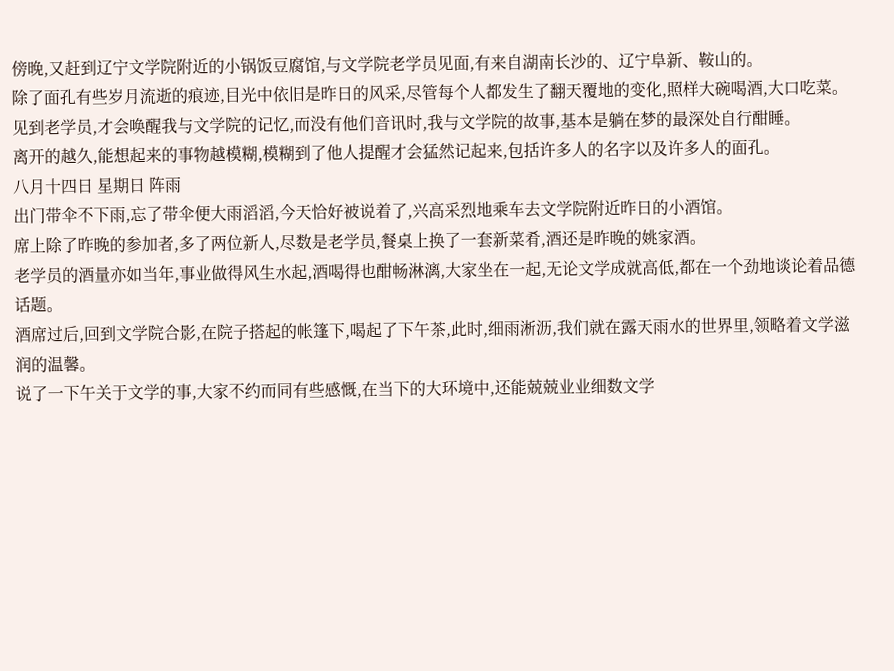傍晚,又赶到辽宁文学院附近的小锅饭豆腐馆,与文学院老学员见面,有来自湖南长沙的、辽宁阜新、鞍山的。
除了面孔有些岁月流逝的痕迹,目光中依旧是昨日的风采,尽管每个人都发生了翻天覆地的变化,照样大碗喝酒,大口吃菜。
见到老学员,才会唤醒我与文学院的记忆,而没有他们音讯时,我与文学院的故事,基本是躺在梦的最深处自行酣睡。
离开的越久,能想起来的事物越模糊,模糊到了他人提醒才会猛然记起来,包括许多人的名字以及许多人的面孔。
八月十四日 星期日 阵雨
出门带伞不下雨,忘了带伞便大雨滔滔,今天恰好被说着了,兴高采烈地乘车去文学院附近昨日的小酒馆。
席上除了昨晚的参加者,多了两位新人,尽数是老学员,餐桌上换了一套新菜肴,酒还是昨晚的姚家酒。
老学员的酒量亦如当年,事业做得风生水起,酒喝得也酣畅淋漓,大家坐在一起,无论文学成就高低,都在一个劲地谈论着品德话题。
酒席过后,回到文学院合影,在院子搭起的帐篷下,喝起了下午茶,此时,细雨淅沥,我们就在露天雨水的世界里,领略着文学滋润的温馨。
说了一下午关于文学的事,大家不约而同有些感慨,在当下的大环境中,还能兢兢业业细数文学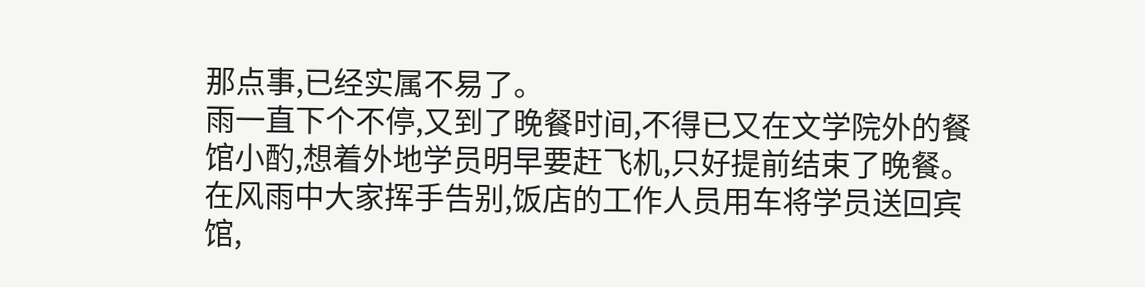那点事,已经实属不易了。
雨一直下个不停,又到了晚餐时间,不得已又在文学院外的餐馆小酌,想着外地学员明早要赶飞机,只好提前结束了晚餐。
在风雨中大家挥手告别,饭店的工作人员用车将学员送回宾馆,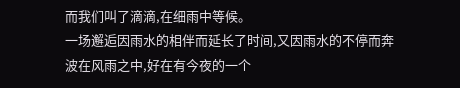而我们叫了滴滴,在细雨中等候。
一场邂逅因雨水的相伴而延长了时间,又因雨水的不停而奔波在风雨之中,好在有今夜的一个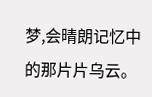梦,会晴朗记忆中的那片片乌云。